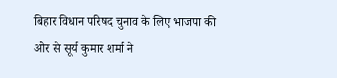बिहार विधान परिषद चुनाव के लिए भाजपा की ओर से सूर्य कुमार शर्मा ने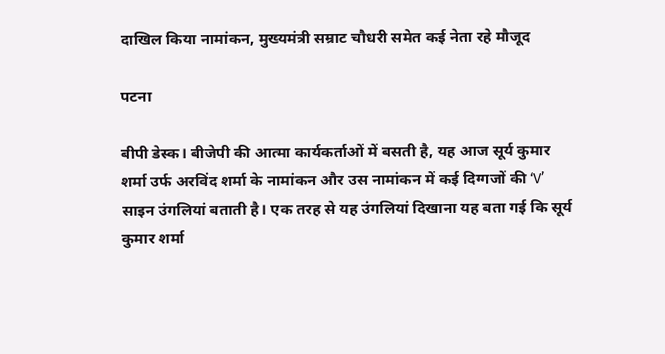दाखिल किया नामांकन, मुख्यमंत्री सम्राट चौधरी समेत कई नेता रहे मौजूद

पटना

बीपी डेस्क। बीजेपी की आत्मा कार्यकर्ताओं में बसती है, यह आज सूर्य कुमार शर्मा उर्फ अरविंद शर्मा के नामांकन और उस नामांकन में कई दिग्गजों की ‘V’ साइन उंगलियां बताती है। एक तरह से यह उंगलियां दिखाना यह बता गई कि सूर्य कुमार शर्मा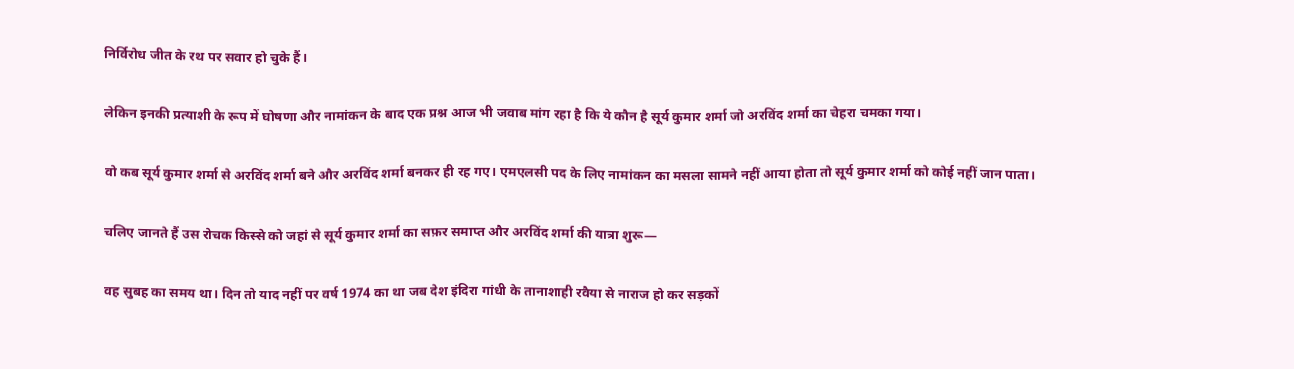निर्विरोध जीत के रथ पर सवार हो चुके हैं।

लेकिन इनकी प्रत्याशी के रूप में घोषणा और नामांकन के बाद एक प्रश्न आज भी जवाब मांग रहा है कि ये कौन है सूर्य कुमार शर्मा जो अरविंद शर्मा का चेहरा चमका गया।

वो कब सूर्य कुमार शर्मा से अरविंद शर्मा बने और अरविंद शर्मा बनकर ही रह गए। एमएलसी पद के लिए नामांकन का मसला सामने नहीं आया होता तो सूर्य कुमार शर्मा को कोई नहीं जान पाता।

चलिए जानते हैं उस रोचक किस्से को जहां से सूर्य कुमार शर्मा का सफ़र समाप्त और अरविंद शर्मा की यात्रा शुरू—

वह सुबह का समय था। दिन तो याद नहीं पर वर्ष 1974 का था जब देश इंदिरा गांधी के तानाशाही रवैया से नाराज हो कर सड़कों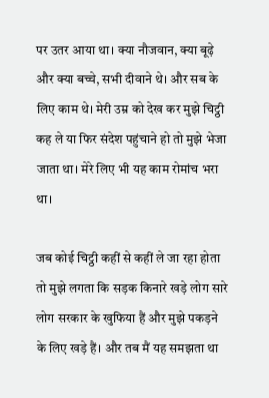पर उतर आया था। क्या नौजवान, क्या बूढ़े और क्या बच्चे, सभी दीवाने थे। और सब के लिए काम थे। मेरी उम्र को देख कर मुझे चिट्ठी कह ले या फिर संदेश पहुंचाने हो तो मुझे भेजा जाता था। मेरे लिए भी यह काम रोमांच भरा था।

जब कोई चिट्ठी कहीं से कहीं ले जा रहा होता तो मुझे लगता कि सड़क किनारे खड़े लोग सारे लोग सरकार के खुफिया हैं और मुझे पकड़ने के लिए खड़े हैं। और तब मैं यह समझता था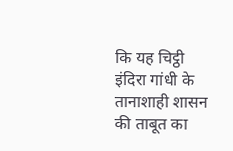कि यह चिट्ठी इंदिरा गांधी के तानाशाही शासन की ताबूत का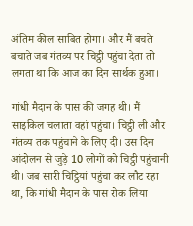अंतिम कील साबित होगा। और मैं बचते बचाते जब गंतव्य पर चिट्ठी पहुंचा देता तो लगता था कि आज का दिन सार्थक हुआ।

गांधी मैदान के पास की जगह थी। मैं साइकिल चलाता वहां पहुंचा। चिट्ठी ली और गंतव्य तक पहुंचाने के लिए दी। उस दिन आंदोलन से जुड़े 10 लोगों को चिट्ठी पहुंचानी थी। जब सारी चिट्ठियां पहुंचा कर लौट रहा था, कि गांधी मैदान के पास रोक लिया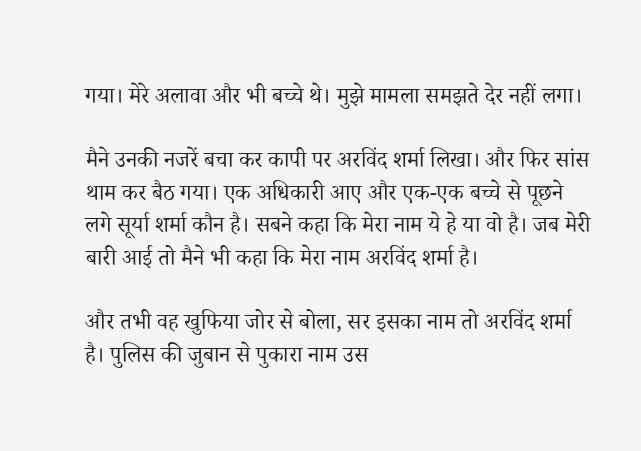गया। मेरे अलावा और भी बच्चे थे। मुझे मामला समझते देर नहीं लगा।

मैने उनकी नजरें बचा कर कापी पर अरविंद शर्मा लिखा। और फिर सांस थाम कर बैठ गया। एक अधिकारी आए और एक-एक बच्चे से पूछने लगे सूर्या शर्मा कौन है। सबने कहा कि मेरा नाम ये हे या वो है। जब मेरी बारी आई तो मैने भी कहा कि मेरा नाम अरविंद शर्मा है।

और तभी वह खुफिया जोर से बोला, सर इसका नाम तो अरविंद शर्मा है। पुलिस की जुबान से पुकारा नाम उस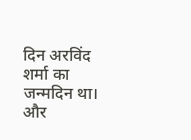दिन अरविंद शर्मा का जन्मदिन था। और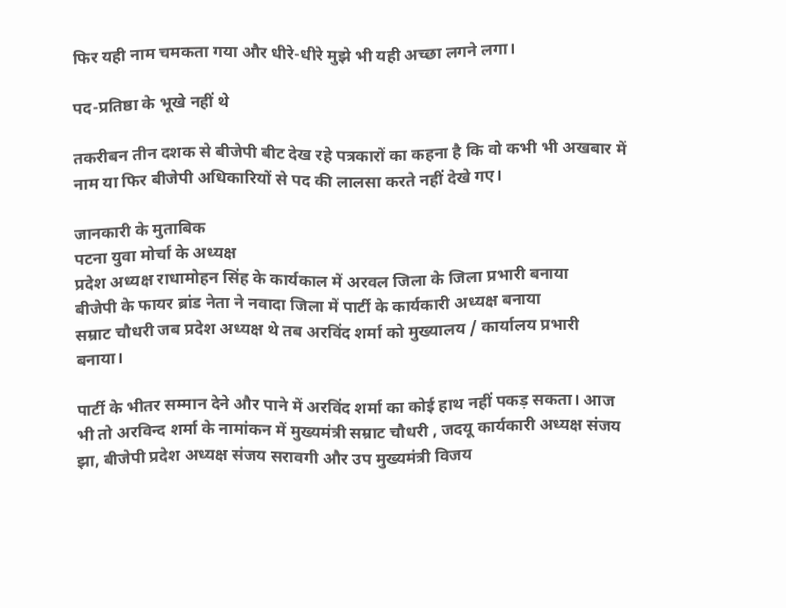फिर यही नाम चमकता गया और धीरे-धीरे मुझे भी यही अच्छा लगने लगा।

पद-प्रतिष्ठा के भूखे नहीं थे

तकरीबन तीन दशक से बीजेपी बीट देख रहे पत्रकारों का कहना है कि वो कभी भी अखबार में नाम या फिर बीजेपी अधिकारियों से पद की लालसा करते नहीं देखे गए।

जानकारी के मुताबिक
पटना युवा मोर्चा के अध्यक्ष
प्रदेश अध्यक्ष राधामोहन सिंह के कार्यकाल में अरवल जिला के जिला प्रभारी बनाया
बीजेपी के फायर ब्रांड नेता ने नवादा जिला में पार्टी के कार्यकारी अध्यक्ष बनाया
सम्राट चौधरी जब प्रदेश अध्यक्ष थे तब अरविंद शर्मा को मुख्यालय / कार्यालय प्रभारी बनाया।

पार्टी के भीतर सम्मान देने और पाने में अरविंद शर्मा का कोई हाथ नहीं पकड़ सकता। आज भी तो अरविन्द शर्मा के नामांकन में मुख्यमंत्री सम्राट चौधरी , जदयू कार्यकारी अध्यक्ष संजय झा, बीजेपी प्रदेश अध्यक्ष संजय सरावगी और उप मुख्यमंत्री विजय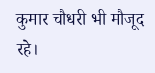कुमार चौधरी भी मौजूद रहे।